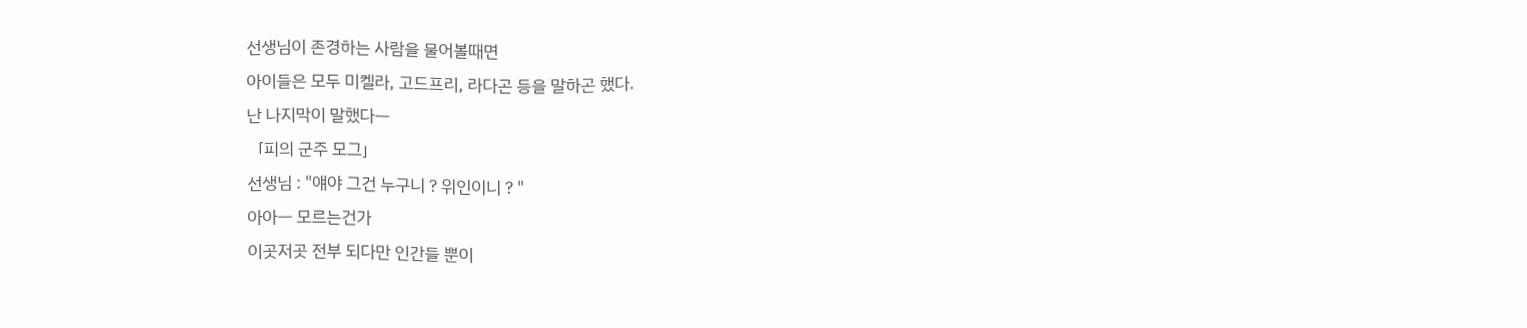선생님이 존경하는 사람을 물어볼때면
아이들은 모두 미켈라, 고드프리, 라다곤 등을 말하곤 했다.
난 나지막이 말했다ㅡ
「피의 군주 모그」
선생님 : "얘야 그건 누구니 ? 위인이니 ? "
아아ㅡ 모르는건가
이곳저곳 전부 되다만 인간들 뿐이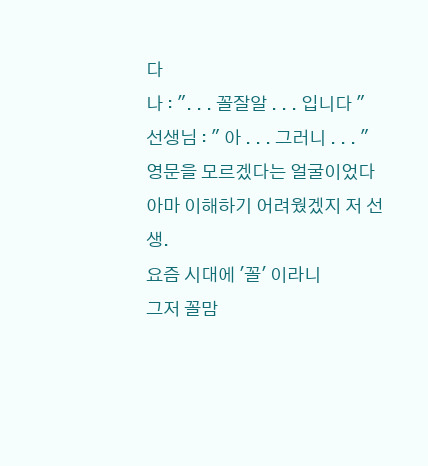다
나 : ". . . 꼴잘알 . . . 입니다 "
선생님 : " 아 . . . 그러니 . . . "
영문을 모르겠다는 얼굴이었다
아마 이해하기 어려웠겠지 저 선생.
요즘 시대에 '꼴' 이라니
그저 꼴맘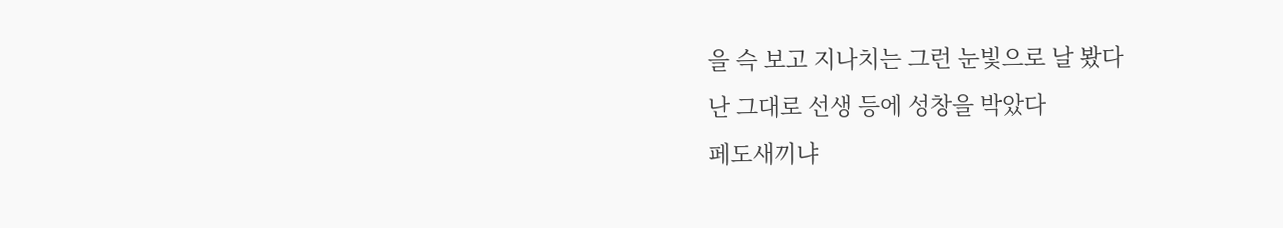을 슥 보고 지나치는 그런 눈빛으로 날 봤다
난 그대로 선생 등에 성창을 박았다
페도새끼냐